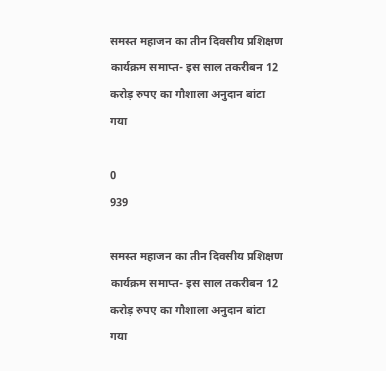समस्त महाजन का तीन दिवसीय प्रशिक्षण कार्यक्रम समाप्त- इस साल तकरीबन 12 करोड़ रुपए का गौशाला अनुदान बांटा गया

0
939

समस्त महाजन का तीन दिवसीय प्रशिक्षण कार्यक्रम समाप्त- इस साल तकरीबन 12 करोड़ रुपए का गौशाला अनुदान बांटा गया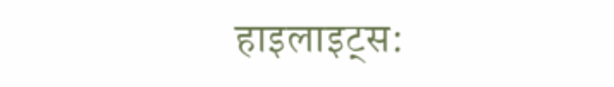हाइलाइट्स: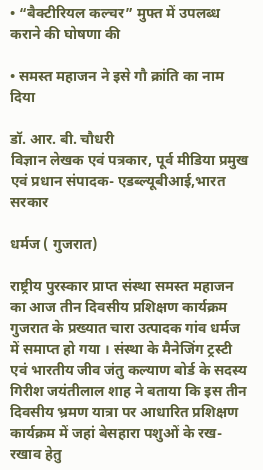• “बैक्टीरियल कल्चर” मुफ्त में उपलब्ध कराने की घोषणा की

• समस्त महाजन ने इसे गौ क्रांति का नाम दिया

डॉ. आर. बी. चौधरी
विज्ञान लेखक एवं पत्रकार, पूर्व मीडिया प्रमुख एवं प्रधान संपादक- एडब्ल्यूबीआई,भारत सरकार

धर्मज ( गुजरात)

राष्ट्रीय पुरस्कार प्राप्त संस्था समस्त महाजन का आज तीन दिवसीय प्रशिक्षण कार्यक्रम गुजरात के प्रख्यात चारा उत्पादक गांव धर्मज में समाप्त हो गया । संस्था के मैनेजिंग ट्रस्टी एवं भारतीय जीव जंतु कल्याण बोर्ड के सदस्य गिरीश जयंतीलाल शाह ने बताया कि इस तीन दिवसीय भ्रमण यात्रा पर आधारित प्रशिक्षण कार्यक्रम में जहां बेसहारा पशुओं के रख-रखाव हेतु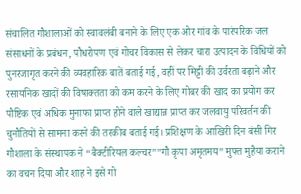संचालित गौशालाओं को स्वावलंबी बनाने के लिए एक ओर गांव के पारंपरिक जल संसाधनों के प्रबंधन, पौधरोपण एवं गोचर विकास से लेकर चारा उत्पादन के विधियों को पुनरजागृत करने की व्यवहारिक बातें बताई गई, वहीं पर मिट्टी की उर्वरता बढ़ाने और रसायनिक खादों की विषाक्तता को कम करने के लिए गोबर की खाद का प्रयोग कर पौष्टिक एवं अधिक मुनाफा प्राप्त होने वाले खाद्यान्न प्राप्त कर जलवायु परिवर्तन की चुनौतियों से सामना करने की तरकीब बताई गई। प्रशिक्षण के आखिरी दिन बंसी गिर गौशाला के संस्थापक ने “बैक्टीरियल कल्चर””गौ कृपा अमृतमय” मुफ्त मुहैया कराने का वचन दिया और शाह ने इसे गो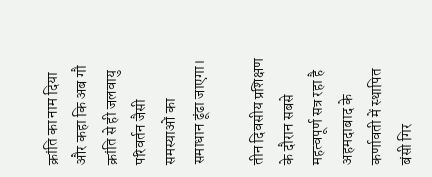क्रांति का नाम दिया और कहा कि अब गौ क्रांति से ही जलवायु परिवर्तन जैसी समस्याओं का समाधान ढूंढा जाएगा।

तीन दिवसीय प्रशिक्षण के दौरान सबसे महत्वपूर्ण सत्र रहा है अहमदाबाद के कर्णावती में स्थापित बंसी गिर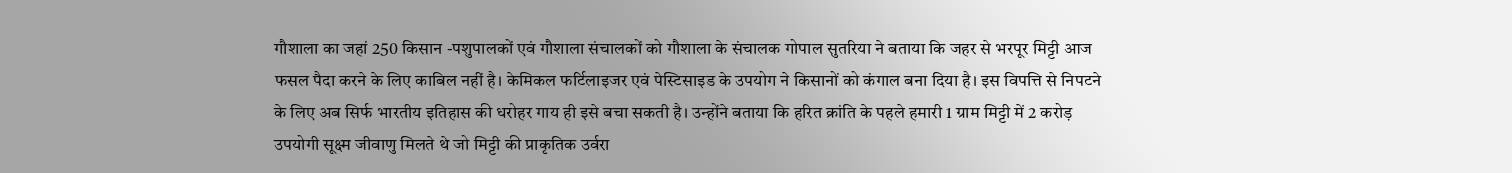गौशाला का जहां 250 किसान -पशुपालकों एवं गौशाला संचालकों को गौशाला के संचालक गोपाल सुतरिया ने बताया कि जहर से भरपूर मिट्टी आज फसल पैदा करने के लिए काबिल नहीं है। केमिकल फर्टिलाइजर एवं पेस्टिसाइड के उपयोग ने किसानों को कंगाल बना दिया है। इस विपत्ति से निपटने के लिए अब सिर्फ भारतीय इतिहास की धरोहर गाय ही इसे बचा सकती है। उन्होंने बताया कि हरित क्रांति के पहले हमारी 1 ग्राम मिट्टी में 2 करोड़ उपयोगी सूक्ष्म जीवाणु मिलते थे जो मिट्टी की प्राकृतिक उर्वरा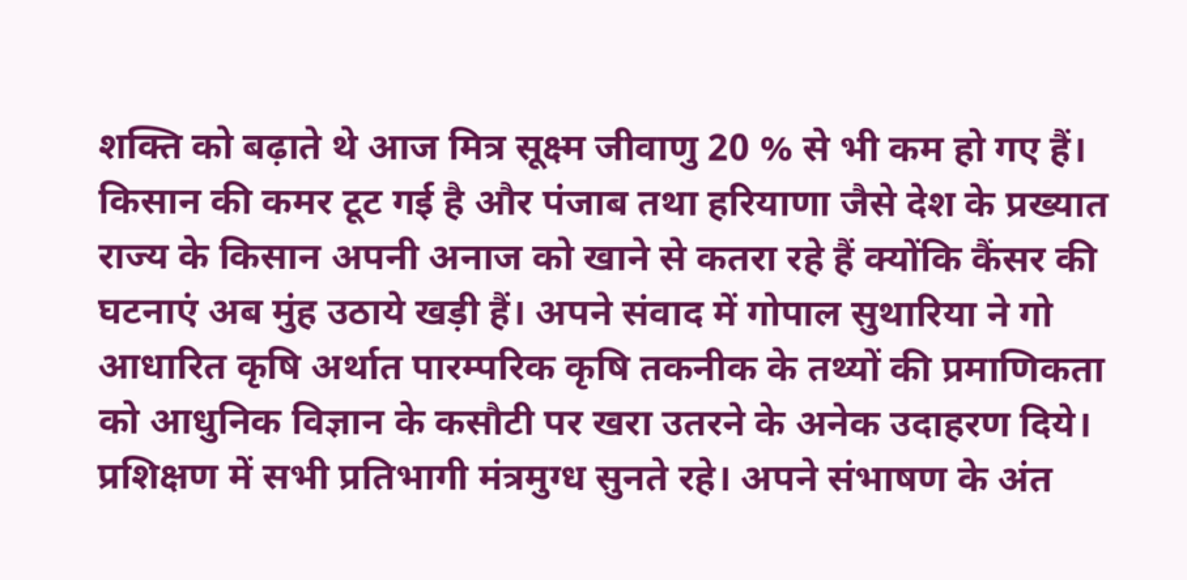शक्ति को बढ़ाते थे आज मित्र सूक्ष्म जीवाणु 20 % से भी कम हो गए हैं। किसान की कमर टूट गई है और पंजाब तथा हरियाणा जैसे देश के प्रख्यात राज्य के किसान अपनी अनाज को खाने से कतरा रहे हैं क्योंकि कैंसर की घटनाएं अब मुंह उठाये खड़ी हैं। अपने संवाद में गोपाल सुथारिया ने गो आधारित कृषि अर्थात पारम्परिक कृषि तकनीक के तथ्यों की प्रमाणिकता को आधुनिक विज्ञान के कसौटी पर खरा उतरने के अनेक उदाहरण दिये। प्रशिक्षण में सभी प्रतिभागी मंत्रमुग्ध सुनते रहे। अपने संभाषण के अंत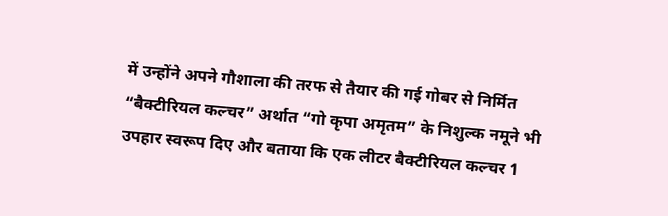में उन्होंने अपने गौशाला की तरफ से तैयार की गई गोबर से निर्मित “बैक्टीरियल कल्चर” अर्थात “गो कृपा अमृतम” के निशुल्क नमूने भी उपहार स्वरूप दिए और बताया कि एक लीटर बैक्टीरियल कल्चर 1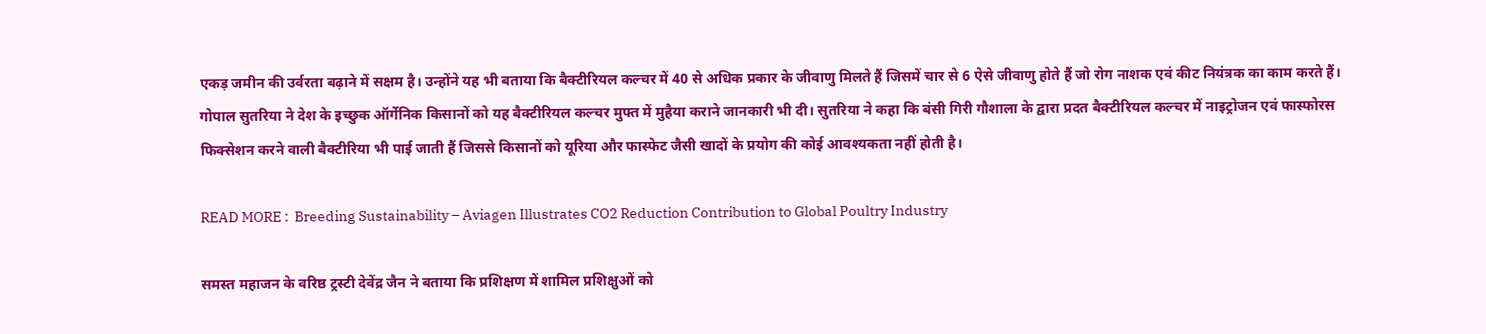एकड़ जमीन की उर्वरता बढ़ाने में सक्षम है। उन्होंने यह भी बताया कि बैक्टीरियल कल्चर में 40 से अधिक प्रकार के जीवाणु मिलते हैं जिसमें चार से 6 ऐसे जीवाणु होते हैं जो रोग नाशक एवं कीट नियंत्रक का काम करते हैं। गोपाल सुतरिया ने देश के इच्छुक ऑर्गेनिक किसानों को यह बैक्टीरियल कल्चर मुफ्त में मुहैया कराने जानकारी भी दी। सुतरिया ने कहा कि बंसी गिरी गौशाला के द्वारा प्रदत बैक्टीरियल कल्चर में नाइट्रोजन एवं फास्फोरस फिक्सेशन करने वाली बैक्टीरिया भी पाई जाती हैं जिससे किसानों को यूरिया और फास्फेट जैसी खादों के प्रयोग की कोई आवश्यकता नहीं होती है।

READ MORE :  Breeding Sustainability – Aviagen Illustrates CO2 Reduction Contribution to Global Poultry Industry

समस्त महाजन के वरिष्ठ ट्रस्टी देवेंद्र जैन ने बताया कि प्रशिक्षण में शामिल प्रशिक्षुओं को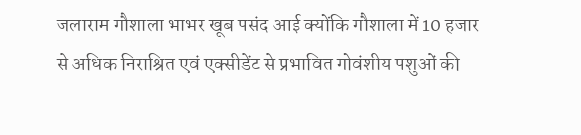जलाराम गौशाला भाभर खूब पसंद आई क्योंकि गौशाला में 10 हजार से अधिक निराश्रित एवं एक्सीडेंट से प्रभावित गोवंशीय पशुओं की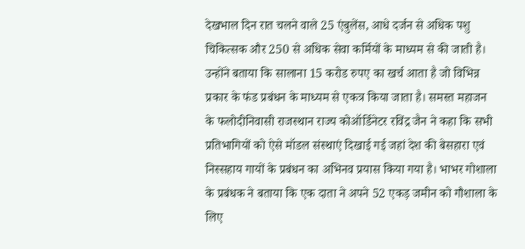देखभाल दिन रात चलने वाले 25 एंबुलेंस, आधे दर्जन से अधिक पशु चिकित्सक और 250 से अधिक सेवा कर्मियों के माध्यम से की जाती है। उन्होंने बताया कि सालाना 15 करोड रुपए का खर्च आता है जो विभिन्न प्रकार के फंड प्रबंधन के माध्यम से एकत्र किया जाता है। समस्त महाजन के फलोदीनिवासी राजस्थान राज्य कोऑर्डिनेटर रविंद्र जैन ने कहा कि सभी प्रतिभागियों को ऐसे मॉडल संस्थाएं दिखाई गई जहां देश की बेसहारा एवं निस्सहाय गायों के प्रबंधन का अभिनव प्रयास किया गया है। भाभर गोशाला के प्रबंधक ने बताया कि एक दाता ने अपने 52 एकड़ जमीन को गौशाला के लिए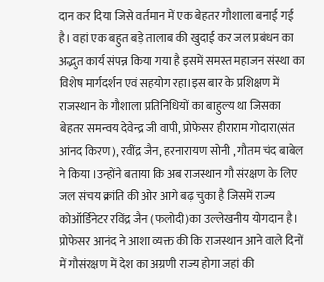दान कर दिया जिसे वर्तमान में एक बेहतर गौशाला बनाई गई है। वहां एक बहुत बड़े तालाब की खुदाई कर जल प्रबंधन का अद्भुत कार्य संपन्न किया गया है इसमें समस्त महाजन संस्था का विशेष मार्गदर्शन एवं सहयोग रहा।इस बार के प्रशिक्षण में राजस्थान के गौशाला प्रतिनिधियों का बाहुल्य था जिसका बेहतर समन्वय देवेन्द्र जी वापी, प्रोफेसर हीराराम गोदारा(संत आंनद किरण), रवींद्र जैन, हरनारायण सोनी , गौतम चंद बाबेल ने किया ।उन्होंने बताया कि अब राजस्थान गौ संरक्षण के लिए जल संचय क्रांति की ओर आगे बढ़ चुका है जिसमें राज्य कोऑर्डिनेटर रविंद्र जैन (फलोदी)का उल्लेखनीय योगदान है। प्रोफेसर आनंद ने आशा व्यक्त की कि राजस्थान आने वाले दिनों में गौसंरक्षण में देश का अग्रणी राज्य होगा जहां की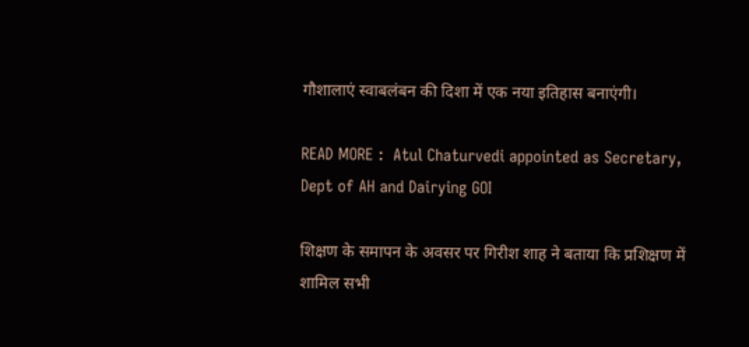गौशालाएं स्वाबलंबन की दिशा में एक नया इतिहास बनाएंगी।

READ MORE :  Atul Chaturvedi appointed as Secretary, Dept of AH and Dairying GOI

शिक्षण के समापन के अवसर पर गिरीश शाह ने बताया कि प्रशिक्षण में शामिल सभी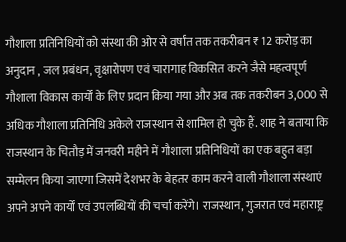गौशाला प्रतिनिधियों को संस्था की ओर से वर्षांत तक तकरीबन ₹ 12 करोड़ का अनुदान , जल प्रबंधन, वृक्षारोपण एवं चारागाह विकसित करने जैसे महत्वपूर्ण गौशाला विकास कार्यों के लिए प्रदान किया गया और अब तक तकरीबन 3,000 से अधिक गौशाला प्रतिनिधि अकेले राजस्थान से शामिल हो चुके हैं. शाह ने बताया कि राजस्थान के चितौड़ में जनवरी महीने में गौशाला प्रतिनिधियों का एक बहुत बड़ा सम्मेलन किया जाएगा जिसमें देशभर के बेहतर काम करने वाली गौशाला संस्थाएं अपने अपने कार्यों एवं उपलब्धियों की चर्चा करेंगे। राजस्थान, गुजरात एवं महाराष्ट्र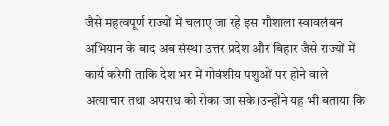जैसे महत्वपूर्ण राज्यों में चलाए जा रहे इस गौशाला स्वावलंबन अभियान के बाद अब संस्था उत्तर प्रदेश और बिहार जैसे राज्यों में कार्य करेगी ताकि देश भर में गोवंशीय पशुओं पर होने वाले अत्याचार तथा अपराध को रोका जा सके।उन्होंने यह भी बताया कि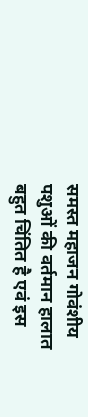समस्त महाजन गोवंशीय पशुओं की वर्तमान हालात बहुत चिंतित है एवं इस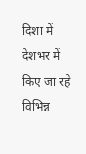दिशा में देशभर में किए जा रहे विभिन्न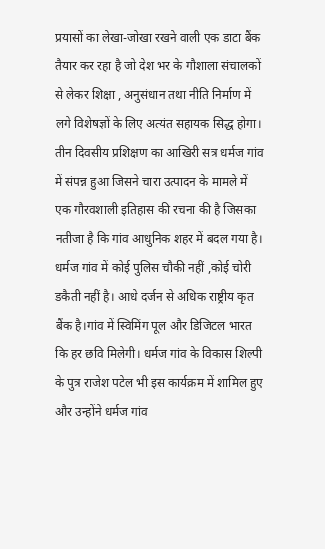प्रयासों का लेखा-जोखा रखने वाली एक डाटा बैंक तैयार कर रहा है जो देश भर के गौशाला संचालकों से लेकर शिक्षा , अनुसंधान तथा नीति निर्माण में लगे विशेषज्ञों के लिए अत्यंत सहायक सिद्ध होगा। तीन दिवसीय प्रशिक्षण का आखिरी सत्र धर्मज गांव में संपन्न हुआ जिसने चारा उत्पादन के मामले में एक गौरवशाली इतिहास की रचना की है जिसका नतीजा है कि गांव आधुनिक शहर में बदल गया है। धर्मज गांव में कोई पुलिस चौकी नहीं ,कोई चोरी डकैती नहीं है। आधे दर्जन से अधिक राष्ट्रीय कृत बैंक है।गांव में स्विमिंग पूल और डिजिटल भारत कि हर छवि मिलेगी। धर्मज गांव के विकास शिल्पी के पुत्र राजेश पटेल भी इस कार्यक्रम में शामिल हुए और उन्होंने धर्मज गांव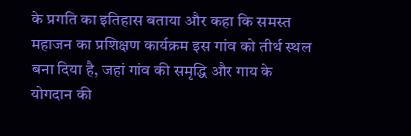के प्रगति का इतिहास बताया और कहा कि समस्त महाजन का प्रशिक्षण कार्यक्रम इस गांव को तीर्थ स्थल बना दिया है, जहां गांव की समृद्धि और गाय के योगदान की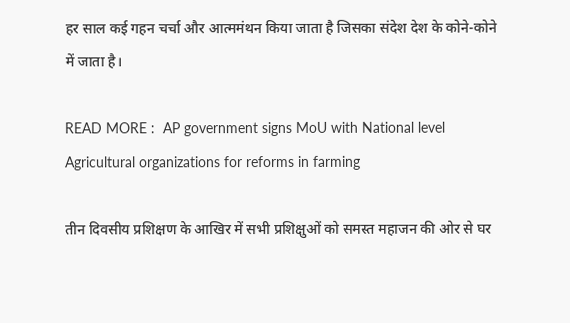हर साल कई गहन चर्चा और आत्ममंथन किया जाता है जिसका संदेश देश के कोने-कोने में जाता है।

READ MORE :  AP government signs MoU with National level Agricultural organizations for reforms in farming

तीन दिवसीय प्रशिक्षण के आखिर में सभी प्रशिक्षुओं को समस्त महाजन की ओर से घर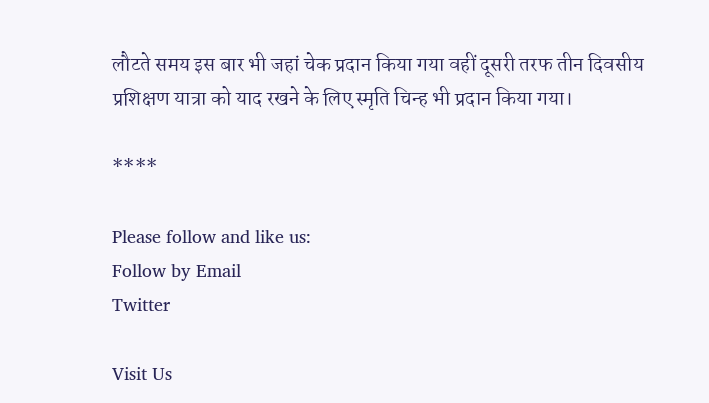लौटते समय इस बार भी जहां चेक प्रदान किया गया वहीं दूसरी तरफ तीन दिवसीय प्रशिक्षण यात्रा को याद रखने के लिए स्मृति चिन्ह भी प्रदान किया गया।

****

Please follow and like us:
Follow by Email
Twitter

Visit Us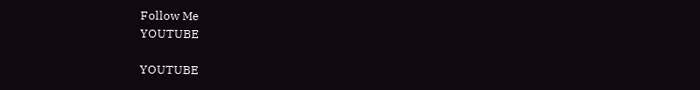Follow Me
YOUTUBE

YOUTUBE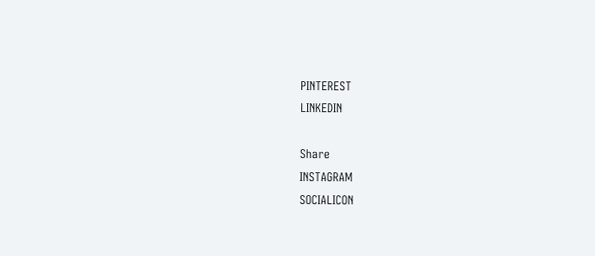PINTEREST
LINKEDIN

Share
INSTAGRAM
SOCIALICON